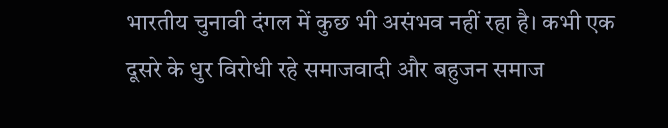भारतीय चुनावी दंगल में कुछ भी असंभव नहीं रहा है। कभी एक दूसरे के धुर विरोधी रहे समाजवादी और बहुजन समाज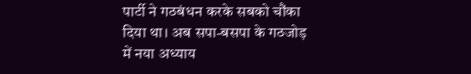पार्टी ने गठबंधन करके सबको चौंका दिया था। अब सपा-बसपा के गठजोड़ में नया अध्याय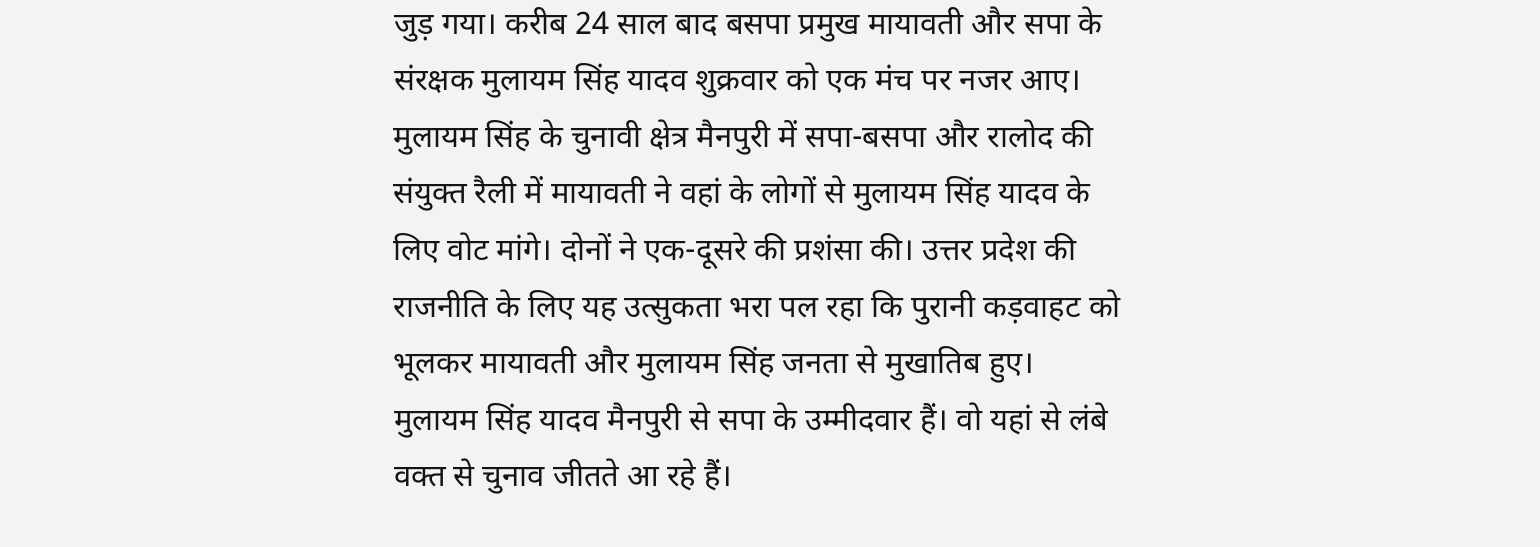जुड़ गया। करीब 24 साल बाद बसपा प्रमुख मायावती और सपा के संरक्षक मुलायम सिंह यादव शुक्रवार को एक मंच पर नजर आए।
मुलायम सिंह के चुनावी क्षेत्र मैनपुरी में सपा-बसपा और रालोद की संयुक्त रैली में मायावती ने वहां के लोगों से मुलायम सिंह यादव के लिए वोट मांगे। दोनों ने एक-दूसरे की प्रशंसा की। उत्तर प्रदेश की राजनीति के लिए यह उत्सुकता भरा पल रहा कि पुरानी कड़वाहट को भूलकर मायावती और मुलायम सिंह जनता से मुखातिब हुए।
मुलायम सिंह यादव मैनपुरी से सपा के उम्मीदवार हैं। वो यहां से लंबे वक्त से चुनाव जीतते आ रहे हैं।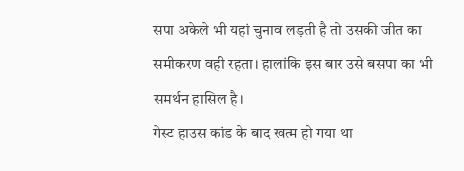सपा अकेले भी यहां चुनाव लड़ती है तो उसकी जीत का समीकरण वही रहता। हालांकि इस बार उसे बसपा का भी समर्थन हासिल है।
गेस्ट हाउस कांड के बाद खत्म हो गया था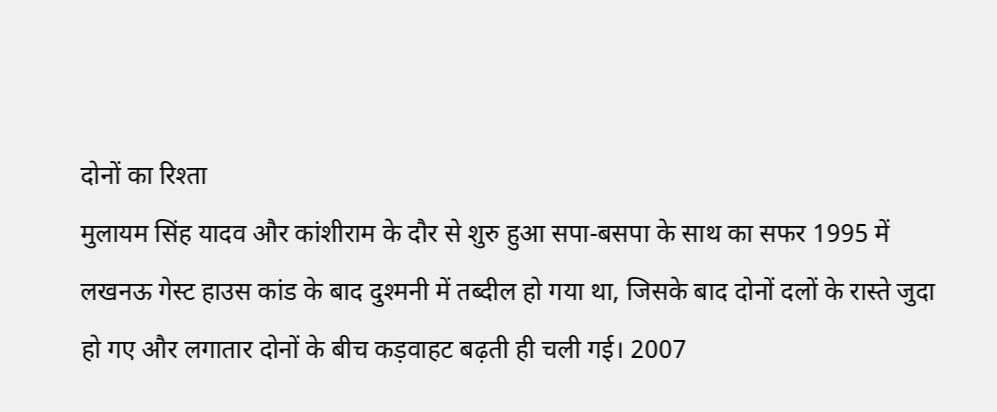दोनों का रिश्ता
मुलायम सिंह यादव और कांशीराम के दौर से शुरु हुआ सपा-बसपा के साथ का सफर 1995 में लखनऊ गेस्ट हाउस कांड के बाद दुश्मनी में तब्दील हो गया था, जिसके बाद दोनों दलों के रास्ते जुदा हो गए और लगातार दोनों के बीच कड़वाहट बढ़ती ही चली गई। 2007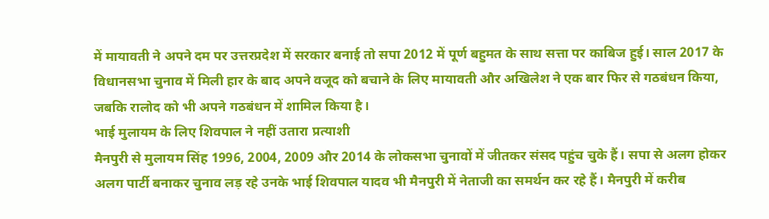में मायावती ने अपने दम पर उत्तरप्रदेश में सरकार बनाई तो सपा 2012 में पूर्ण बहुमत के साथ सत्ता पर काबिज हुई। साल 2017 के विधानसभा चुनाव में मिली हार के बाद अपने वजूद को बचाने के लिए मायावती और अखिलेश ने एक बार फिर से गठबंधन किया, जबकि रालोद को भी अपने गठबंधन में शामिल किया है।
भाई मुलायम के लिए शिवपाल ने नहीं उतारा प्रत्याशी
मैनपुरी से मुलायम सिंह 1996, 2004, 2009 और 2014 के लोकसभा चुनावों में जीतकर संसद पहुंच चुके हैं। सपा से अलग होकर अलग पार्टी बनाकर चुनाव लड़ रहे उनके भाई शिवपाल यादव भी मैनपुरी में नेताजी का समर्थन कर रहे हैं। मैनपुरी में करीब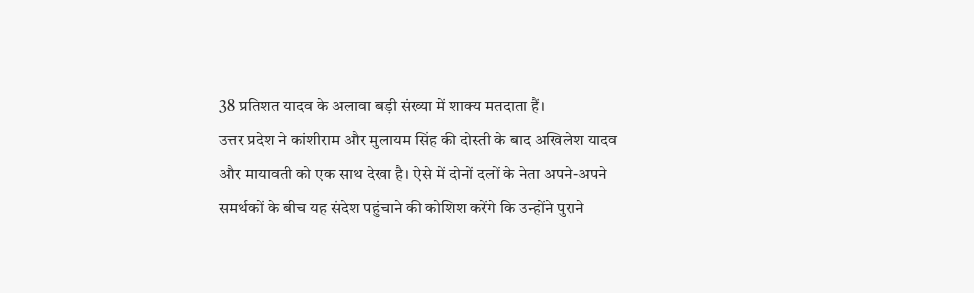38 प्रतिशत यादव के अलावा बड़ी संख्या में शाक्य मतदाता हैं।
उत्तर प्रदेश ने कांशीराम और मुलायम सिंह की दोस्ती के बाद अखिलेश यादव और मायावती को एक साथ देखा है। ऐसे में दोनों दलों के नेता अपने-अपने समर्थकों के बीच यह संदेश पहुंचाने की कोशिश करेंगे कि उन्होंने पुराने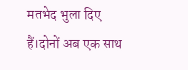मतभेद भुला दिए हैं।दोनों अब एक साथ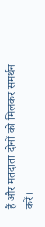हैं और मतदाता दोनों को मिलकर समर्थन करें।